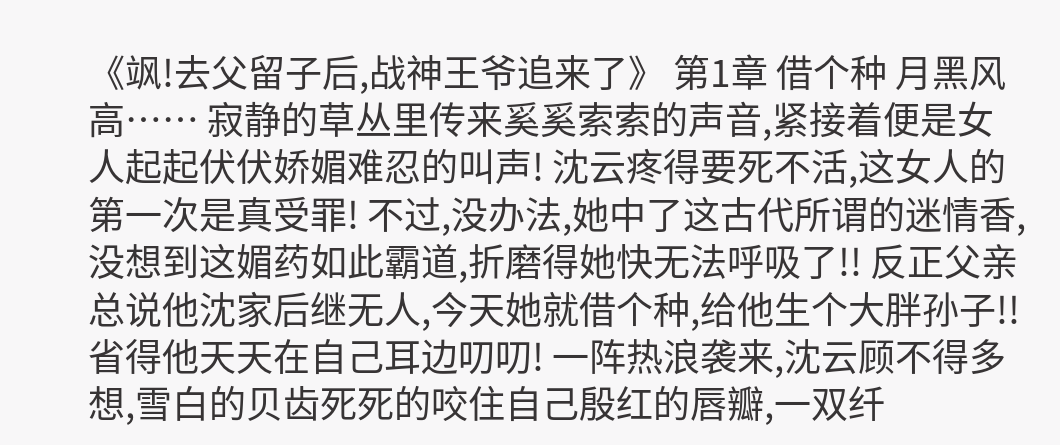《飒!去父留子后,战神王爷追来了》 第1章 借个种 月黑风高…… 寂静的草丛里传来奚奚索索的声音,紧接着便是女人起起伏伏娇媚难忍的叫声! 沈云疼得要死不活,这女人的第一次是真受罪! 不过,没办法,她中了这古代所谓的迷情香,没想到这媚药如此霸道,折磨得她快无法呼吸了!! 反正父亲总说他沈家后继无人,今天她就借个种,给他生个大胖孙子!! 省得他天天在自己耳边叨叨! 一阵热浪袭来,沈云顾不得多想,雪白的贝齿死死的咬住自己殷红的唇瓣,一双纤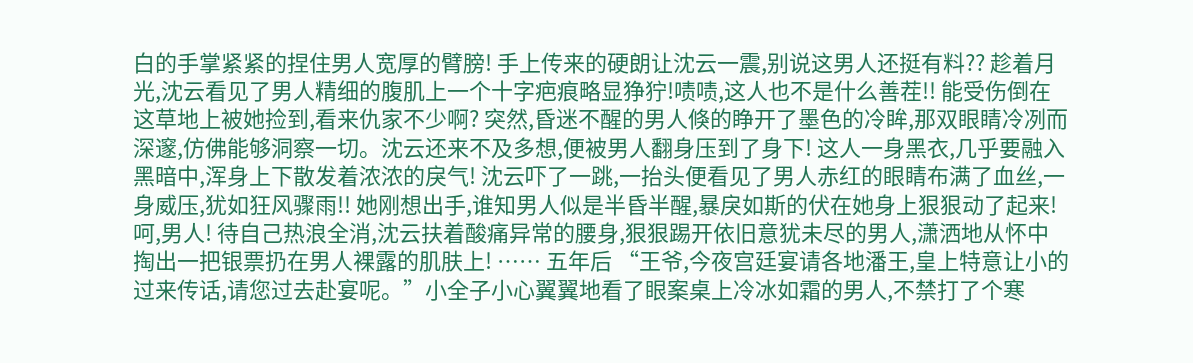白的手掌紧紧的捏住男人宽厚的臂膀! 手上传来的硬朗让沈云一震,别说这男人还挺有料?? 趁着月光,沈云看见了男人精细的腹肌上一个十字疤痕略显狰狞!啧啧,这人也不是什么善茬!! 能受伤倒在这草地上被她捡到,看来仇家不少啊? 突然,昏迷不醒的男人倏的睁开了墨色的冷眸,那双眼睛冷冽而深邃,仿佛能够洞察一切。沈云还来不及多想,便被男人翻身压到了身下! 这人一身黑衣,几乎要融入黑暗中,浑身上下散发着浓浓的戾气! 沈云吓了一跳,一抬头便看见了男人赤红的眼睛布满了血丝,一身威压,犹如狂风骤雨!! 她刚想出手,谁知男人似是半昏半醒,暴戾如斯的伏在她身上狠狠动了起来! 呵,男人! 待自己热浪全消,沈云扶着酸痛异常的腰身,狠狠踢开依旧意犹未尽的男人,潇洒地从怀中掏出一把银票扔在男人裸露的肌肤上! …… 五年后 “王爷,今夜宫廷宴请各地潘王,皇上特意让小的过来传话,请您过去赴宴呢。”小全子小心翼翼地看了眼案桌上冷冰如霜的男人,不禁打了个寒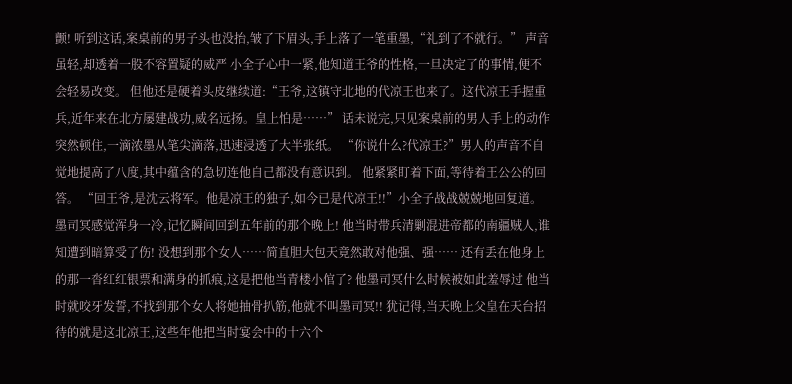颤! 听到这话,案桌前的男子头也没抬,皱了下眉头,手上落了一笔重墨,“礼到了不就行。” 声音虽轻,却透着一股不容置疑的威严 小全子心中一紧,他知道王爷的性格,一旦决定了的事情,便不会轻易改变。 但他还是硬着头皮继续道:“王爷,这镇守北地的代凉王也来了。这代凉王手握重兵,近年来在北方屡建战功,威名远扬。皇上怕是……” 话未说完,只见案桌前的男人手上的动作突然顿住,一滴浓墨从笔尖滴落,迅速浸透了大半张纸。 “你说什么?代凉王?”男人的声音不自觉地提高了八度,其中蕴含的急切连他自己都没有意识到。 他紧紧盯着下面,等待着王公公的回答。 “回王爷,是沈云将军。他是凉王的独子,如今已是代凉王!!”小全子战战兢兢地回复道。 墨司冥感觉浑身一冷,记忆瞬间回到五年前的那个晚上! 他当时带兵清剿混进帝都的南疆贼人,谁知遭到暗算受了伤! 没想到那个女人……简直胆大包天竟然敢对他强、强…… 还有丢在他身上的那一沓红红银票和满身的抓痕,这是把他当青楼小倌了? 他墨司冥什么时候被如此羞辱过 他当时就咬牙发誓,不找到那个女人将她抽骨扒筋,他就不叫墨司冥!! 犹记得,当天晚上父皇在天台招待的就是这北凉王,这些年他把当时宴会中的十六个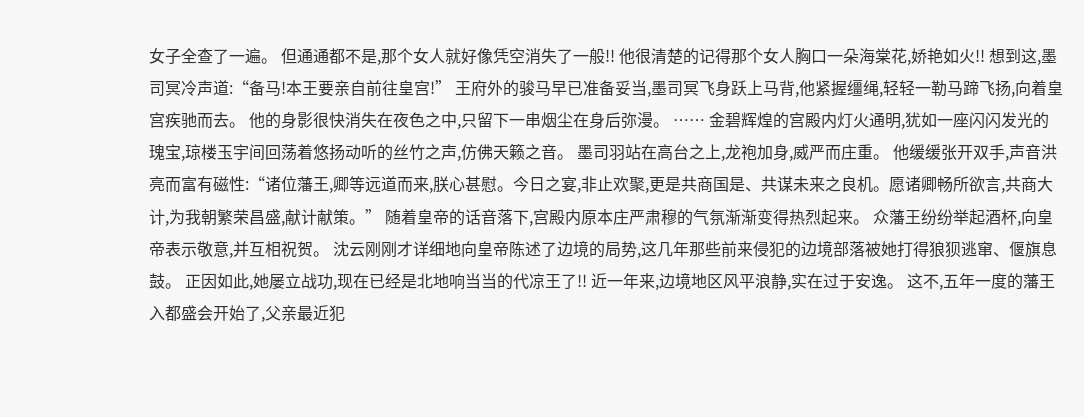女子全查了一遍。 但通通都不是,那个女人就好像凭空消失了一般!! 他很清楚的记得那个女人胸口一朵海棠花,娇艳如火!! 想到这,墨司冥冷声道:“备马!本王要亲自前往皇宫!” 王府外的骏马早已准备妥当,墨司冥飞身跃上马背,他紧握缰绳,轻轻一勒马蹄飞扬,向着皇宫疾驰而去。 他的身影很快消失在夜色之中,只留下一串烟尘在身后弥漫。 …… 金碧辉煌的宫殿内灯火通明,犹如一座闪闪发光的瑰宝,琼楼玉宇间回荡着悠扬动听的丝竹之声,仿佛天籁之音。 墨司羽站在高台之上,龙袍加身,威严而庄重。 他缓缓张开双手,声音洪亮而富有磁性:“诸位藩王,卿等远道而来,朕心甚慰。今日之宴,非止欢聚,更是共商国是、共谋未来之良机。愿诸卿畅所欲言,共商大计,为我朝繁荣昌盛,献计献策。” 随着皇帝的话音落下,宫殿内原本庄严肃穆的气氛渐渐变得热烈起来。 众藩王纷纷举起酒杯,向皇帝表示敬意,并互相祝贺。 沈云刚刚才详细地向皇帝陈述了边境的局势,这几年那些前来侵犯的边境部落被她打得狼狈逃窜、偃旗息鼓。 正因如此,她屡立战功,现在已经是北地响当当的代凉王了!! 近一年来,边境地区风平浪静,实在过于安逸。 这不,五年一度的藩王入都盛会开始了,父亲最近犯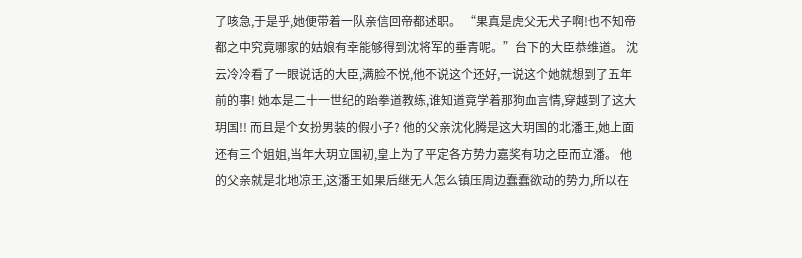了咳急,于是乎,她便带着一队亲信回帝都述职。 “果真是虎父无犬子啊!也不知帝都之中究竟哪家的姑娘有幸能够得到沈将军的垂青呢。”台下的大臣恭维道。 沈云冷冷看了一眼说话的大臣,满脸不悦,他不说这个还好,一说这个她就想到了五年前的事! 她本是二十一世纪的跆拳道教练,谁知道竟学着那狗血言情,穿越到了这大玥国!! 而且是个女扮男装的假小子? 他的父亲沈化腾是这大玥国的北潘王,她上面还有三个姐姐,当年大玥立国初,皇上为了平定各方势力嘉奖有功之臣而立潘。 他的父亲就是北地凉王,这潘王如果后继无人怎么镇压周边蠢蠢欲动的势力,所以在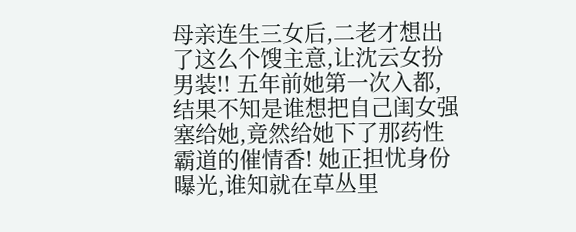母亲连生三女后,二老才想出了这么个馊主意,让沈云女扮男装!! 五年前她第一次入都,结果不知是谁想把自己闺女强塞给她,竟然给她下了那药性霸道的催情香! 她正担忧身份曝光,谁知就在草丛里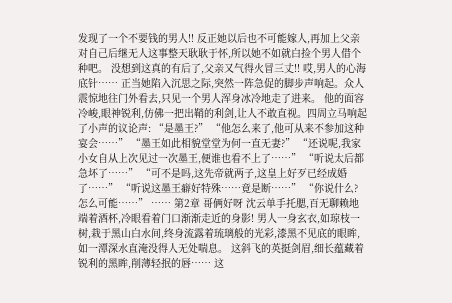发现了一个不要钱的男人!! 反正她以后也不可能嫁人,再加上父亲对自己后继无人这事整天耿耿于怀,所以她不如就白捡个男人借个种吧。 没想到这真的有后了,父亲又气得火冒三丈!! 哎,男人的心海底针…… 正当她陷入沉思之际,突然一阵急促的脚步声响起。众人震惊地往门外看去,只见一个男人浑身冰冷地走了进来。 他的面容冷峻,眼神锐利,仿佛一把出鞘的利剑,让人不敢直视。四周立马响起了小声的议论声: “是墨王?” “他怎么来了,他可从来不参加这种宴会……” “墨王如此相貌堂堂为何一直无妻?” “还说呢,我家小女自从上次见过一次墨王,便谁也看不上了……” “听说太后都急坏了……” “可不是吗,这先帝就两子,这皇上好歹已经成婚了……” “听说这墨王癖好特殊……竟是断……” “你说什么?怎么可能……” …… 第2章 哥俩好呀 沈云单手托腮,百无聊赖地端着酒杯,冷眼看着门口渐渐走近的身影! 男人一身玄衣,如琼枝一树,栽于黑山白水间,终身流露着琉璃般的光彩,漆黑不见底的眼眸,如一潭深水直淹没得人无处喘息。 这斜飞的英挺剑眉,细长蕴藏着锐利的黑眸,削薄轻抿的唇…… 这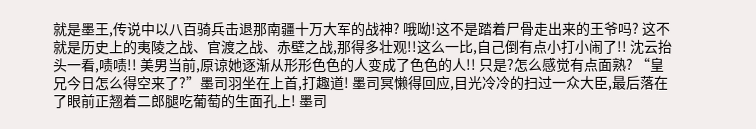就是墨王,传说中以八百骑兵击退那南疆十万大军的战神? 哦呦!这不是踏着尸骨走出来的王爷吗? 这不就是历史上的夷陵之战、官渡之战、赤壁之战,那得多壮观!!这么一比,自己倒有点小打小闹了!! 沈云抬头一看,啧啧!! 美男当前,原谅她逐渐从形形色色的人变成了色色的人!! 只是?怎么感觉有点面熟? “皇兄今日怎么得空来了?”墨司羽坐在上首,打趣道! 墨司冥懒得回应,目光冷冷的扫过一众大臣,最后落在了眼前正翘着二郎腿吃葡萄的生面孔上! 墨司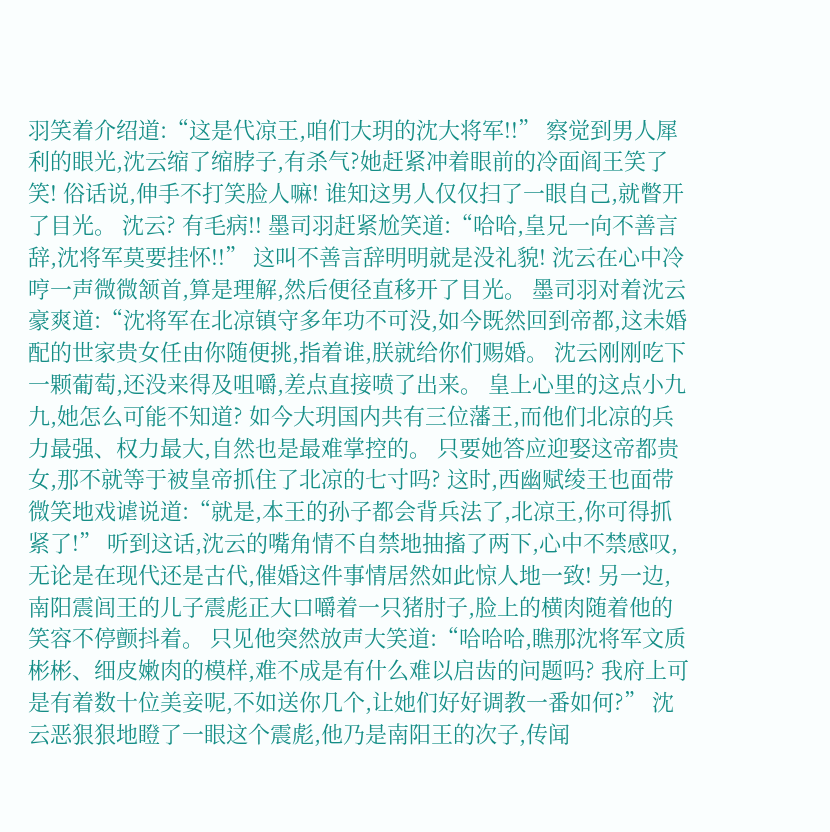羽笑着介绍道:“这是代凉王,咱们大玥的沈大将军!!” 察觉到男人犀利的眼光,沈云缩了缩脖子,有杀气?她赶紧冲着眼前的冷面阎王笑了笑! 俗话说,伸手不打笑脸人嘛! 谁知这男人仅仅扫了一眼自己,就瞥开了目光。 沈云? 有毛病!! 墨司羽赶紧尬笑道:“哈哈,皇兄一向不善言辞,沈将军莫要挂怀!!” 这叫不善言辞明明就是没礼貌! 沈云在心中冷哼一声微微颔首,算是理解,然后便径直移开了目光。 墨司羽对着沈云豪爽道:“沈将军在北凉镇守多年功不可没,如今既然回到帝都,这未婚配的世家贵女任由你随便挑,指着谁,朕就给你们赐婚。 沈云刚刚吃下一颗葡萄,还没来得及咀嚼,差点直接喷了出来。 皇上心里的这点小九九,她怎么可能不知道? 如今大玥国内共有三位藩王,而他们北凉的兵力最强、权力最大,自然也是最难掌控的。 只要她答应迎娶这帝都贵女,那不就等于被皇帝抓住了北凉的七寸吗? 这时,西幽赋绫王也面带微笑地戏谑说道:“就是,本王的孙子都会背兵法了,北凉王,你可得抓紧了!” 听到这话,沈云的嘴角情不自禁地抽搐了两下,心中不禁感叹,无论是在现代还是古代,催婚这件事情居然如此惊人地一致! 另一边,南阳震闾王的儿子震彪正大口嚼着一只猪肘子,脸上的横肉随着他的笑容不停颤抖着。 只见他突然放声大笑道:“哈哈哈,瞧那沈将军文质彬彬、细皮嫩肉的模样,难不成是有什么难以启齿的问题吗? 我府上可是有着数十位美妾呢,不如送你几个,让她们好好调教一番如何?” 沈云恶狠狠地瞪了一眼这个震彪,他乃是南阳王的次子,传闻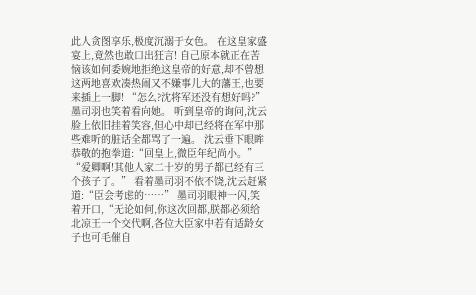此人贪图享乐,极度沉溺于女色。 在这皇家盛宴上,竟然也敢口出狂言! 自己原本就正在苦恼该如何委婉地拒绝这皇帝的好意,却不曾想这两地喜欢凑热闹又不嫌事儿大的藩王,也要来插上一脚! “怎么?沈将军还没有想好吗?”墨司羽也笑着看向她。 听到皇帝的询问,沈云脸上依旧挂着笑容,但心中却已经将在军中那些难听的脏话全都骂了一遍。 沈云垂下眼眸恭敬的抱拳道:“回皇上,微臣年纪尚小。” “爱卿啊!其他人家二十岁的男子都已经有三个孩子了。” 看着墨司羽不依不饶,沈云赶紧道:“臣会考虑的……” 墨司羽眼神一闪,笑着开口,“无论如何,你这次回都,朕都必须给北凉王一个交代啊,各位大臣家中若有适龄女子也可毛催自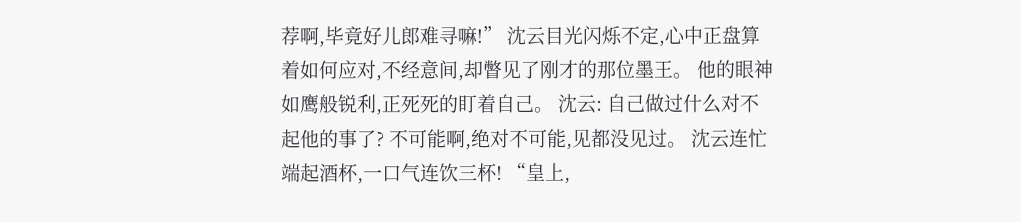荐啊,毕竟好儿郎难寻嘛!” 沈云目光闪烁不定,心中正盘算着如何应对,不经意间,却瞥见了刚才的那位墨王。 他的眼神如鹰般锐利,正死死的盯着自己。 沈云: 自己做过什么对不起他的事了? 不可能啊,绝对不可能,见都没见过。 沈云连忙端起酒杯,一口气连饮三杯! “皇上,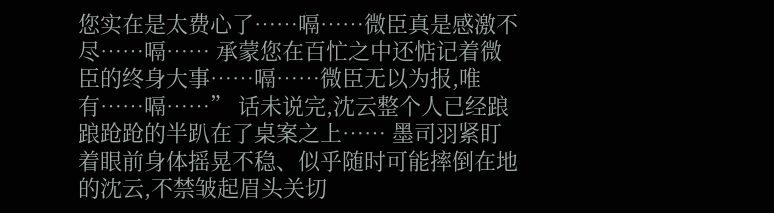您实在是太费心了……嗝……微臣真是感激不尽……嗝…… 承蒙您在百忙之中还惦记着微臣的终身大事……嗝……微臣无以为报,唯有……嗝……” 话未说完,沈云整个人已经踉踉跄跄的半趴在了桌案之上…… 墨司羽紧盯着眼前身体摇晃不稳、似乎随时可能摔倒在地的沈云,不禁皱起眉头关切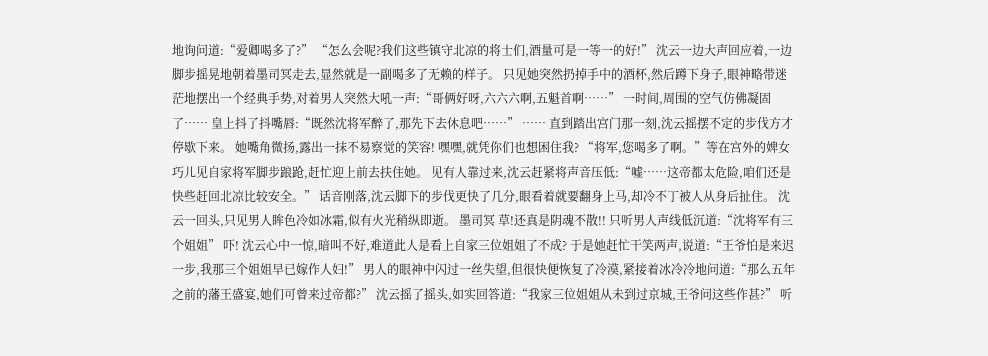地询问道:“爱卿喝多了?” “怎么会呢?我们这些镇守北凉的将士们,酒量可是一等一的好!” 沈云一边大声回应着,一边脚步摇晃地朝着墨司冥走去,显然就是一副喝多了无赖的样子。 只见她突然扔掉手中的酒杯,然后蹲下身子,眼神略带迷茫地摆出一个经典手势,对着男人突然大吼一声:“哥俩好呀,六六六啊,五魁首啊……” 一时间,周围的空气仿佛凝固了…… 皇上抖了抖嘴唇:“既然沈将军醉了,那先下去休息吧……” …… 直到踏出宫门那一刻,沈云摇摆不定的步伐方才停歇下来。 她嘴角微扬,露出一抹不易察觉的笑容! 嘿嘿,就凭你们也想困住我? “将军,您喝多了啊。”等在宫外的婢女巧儿见自家将军脚步踉跄,赶忙迎上前去扶住她。 见有人靠过来,沈云赶紧将声音压低:“嘘……这帝都太危险,咱们还是快些赶回北凉比较安全。” 话音刚落,沈云脚下的步伐更快了几分,眼看着就要翻身上马,却冷不丁被人从身后扯住。 沈云一回头,只见男人眸色冷如冰霜,似有火光稍纵即逝。 墨司冥 草!还真是阴魂不散!! 只听男人声线低沉道:“沈将军有三个姐姐” 吓! 沈云心中一惊,暗叫不好,难道此人是看上自家三位姐姐了不成? 于是她赶忙干笑两声,说道:“王爷怕是来迟一步,我那三个姐姐早已嫁作人妇!” 男人的眼神中闪过一丝失望,但很快便恢复了冷漠,紧接着冰冷冷地问道:“那么五年之前的藩王盛宴,她们可曾来过帝都?” 沈云摇了摇头,如实回答道:“我家三位姐姐从未到过京城,王爷问这些作甚?” 听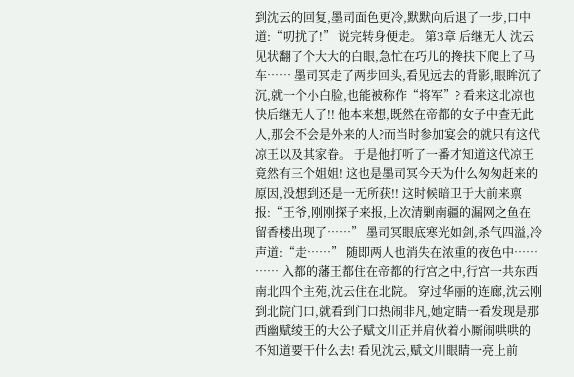到沈云的回复,墨司面色更冷,默默向后退了一步,口中道:“叨扰了!” 说完转身便走。 第3章 后继无人 沈云见状翻了个大大的白眼,急忙在巧儿的搀扶下爬上了马车…… 墨司冥走了两步回头,看见远去的背影,眼眸沉了沉,就一个小白脸,也能被称作“将军”? 看来这北凉也快后继无人了!! 他本来想,既然在帝都的女子中查无此人,那会不会是外来的人?而当时参加宴会的就只有这代凉王以及其家眷。 于是他打听了一番才知道这代凉王竟然有三个姐姐! 这也是墨司冥今天为什么匆匆赶来的原因,没想到还是一无所获!! 这时候暗卫于大前来禀报:“王爷,刚刚探子来报,上次清剿南疆的漏网之鱼在留香楼出现了……” 墨司冥眼底寒光如剑,杀气四溢,冷声道:“走……” 随即两人也消失在浓重的夜色中…… …… 入都的藩王都住在帝都的行宫之中,行宫一共东西南北四个主苑,沈云住在北院。 穿过华丽的连廊,沈云刚到北院门口,就看到门口热闹非凡,她定睛一看发现是那西幽赋绫王的大公子赋文川正并肩伙着小厮闹哄哄的不知道要干什么去! 看见沈云,赋文川眼睛一亮上前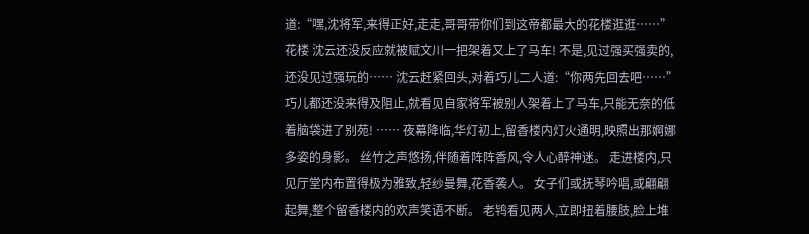道:“嘿,沈将军,来得正好,走走,哥哥带你们到这帝都最大的花楼逛逛……” 花楼 沈云还没反应就被赋文川一把架着又上了马车! 不是,见过强买强卖的,还没见过强玩的…… 沈云赶紧回头,对着巧儿二人道:“你两先回去吧……” 巧儿都还没来得及阻止,就看见自家将军被别人架着上了马车,只能无奈的低着脑袋进了别苑! …… 夜幕降临,华灯初上,留香楼内灯火通明,映照出那婀娜多姿的身影。 丝竹之声悠扬,伴随着阵阵香风,令人心醉神迷。 走进楼内,只见厅堂内布置得极为雅致,轻纱曼舞,花香袭人。 女子们或抚琴吟唱,或翩翩起舞,整个留香楼内的欢声笑语不断。 老鸨看见两人,立即扭着腰肢,脸上堆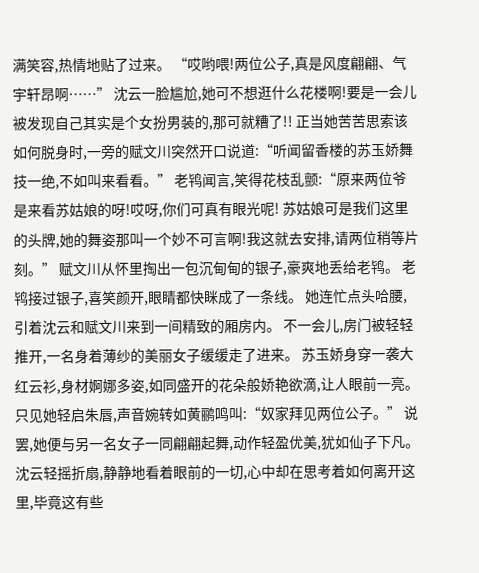满笑容,热情地贴了过来。 “哎哟喂!两位公子,真是风度翩翩、气宇轩昂啊……” 沈云一脸尴尬,她可不想逛什么花楼啊!要是一会儿被发现自己其实是个女扮男装的,那可就糟了!! 正当她苦苦思索该如何脱身时,一旁的赋文川突然开口说道:“听闻留香楼的苏玉娇舞技一绝,不如叫来看看。” 老鸨闻言,笑得花枝乱颤:“原来两位爷是来看苏姑娘的呀!哎呀,你们可真有眼光呢! 苏姑娘可是我们这里的头牌,她的舞姿那叫一个妙不可言啊!我这就去安排,请两位稍等片刻。” 赋文川从怀里掏出一包沉甸甸的银子,豪爽地丢给老鸨。 老鸨接过银子,喜笑颜开,眼睛都快眯成了一条线。 她连忙点头哈腰,引着沈云和赋文川来到一间精致的厢房内。 不一会儿,房门被轻轻推开,一名身着薄纱的美丽女子缓缓走了进来。 苏玉娇身穿一袭大红云衫,身材婀娜多姿,如同盛开的花朵般娇艳欲滴,让人眼前一亮。 只见她轻启朱唇,声音婉转如黄鹂鸣叫:“奴家拜见两位公子。” 说罢,她便与另一名女子一同翩翩起舞,动作轻盈优美,犹如仙子下凡。 沈云轻摇折扇,静静地看着眼前的一切,心中却在思考着如何离开这里,毕竟这有些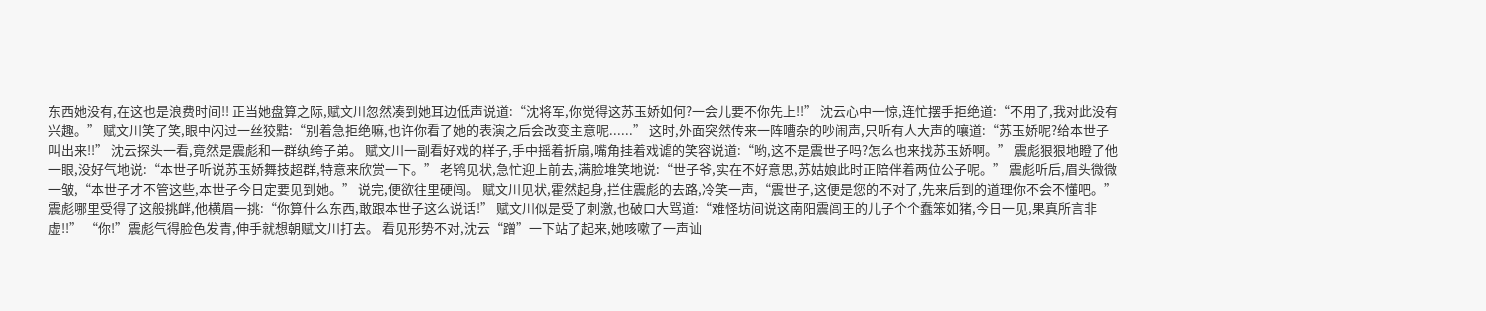东西她没有,在这也是浪费时间!! 正当她盘算之际,赋文川忽然凑到她耳边低声说道:“沈将军,你觉得这苏玉娇如何?一会儿要不你先上!!” 沈云心中一惊,连忙摆手拒绝道:“不用了,我对此没有兴趣。” 赋文川笑了笑,眼中闪过一丝狡黠:“别着急拒绝嘛,也许你看了她的表演之后会改变主意呢......” 这时,外面突然传来一阵嘈杂的吵闹声,只听有人大声的嚷道:“苏玉娇呢?给本世子叫出来!!” 沈云探头一看,竟然是震彪和一群纨绔子弟。 赋文川一副看好戏的样子,手中摇着折扇,嘴角挂着戏谑的笑容说道:“哟,这不是震世子吗?怎么也来找苏玉娇啊。” 震彪狠狠地瞪了他一眼,没好气地说:“本世子听说苏玉娇舞技超群,特意来欣赏一下。” 老鸨见状,急忙迎上前去,满脸堆笑地说:“世子爷,实在不好意思,苏姑娘此时正陪伴着两位公子呢。” 震彪听后,眉头微微一皱,“本世子才不管这些,本世子今日定要见到她。” 说完,便欲往里硬闯。 赋文川见状,霍然起身,拦住震彪的去路,冷笑一声,“震世子,这便是您的不对了,先来后到的道理你不会不懂吧。” 震彪哪里受得了这般挑衅,他横眉一挑:“你算什么东西,敢跟本世子这么说话!” 赋文川似是受了刺激,也破口大骂道:“难怪坊间说这南阳震闾王的儿子个个蠢笨如猪,今日一见,果真所言非虚!!” “你!”震彪气得脸色发青,伸手就想朝赋文川打去。 看见形势不对,沈云“蹭”一下站了起来,她咳嗽了一声讪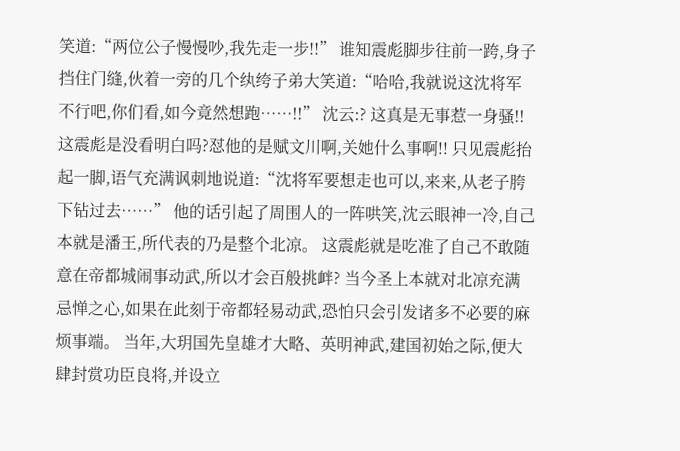笑道:“两位公子慢慢吵,我先走一步!!” 谁知震彪脚步往前一跨,身子挡住门缝,伙着一旁的几个纨绔子弟大笑道:“哈哈,我就说这沈将军不行吧,你们看,如今竟然想跑……!!” 沈云:? 这真是无事惹一身骚!! 这震彪是没看明白吗?怼他的是赋文川啊,关她什么事啊!! 只见震彪抬起一脚,语气充满讽刺地说道:“沈将军要想走也可以,来来,从老子胯下钻过去……” 他的话引起了周围人的一阵哄笑,沈云眼神一冷,自己本就是潘王,所代表的乃是整个北凉。 这震彪就是吃准了自己不敢随意在帝都城闹事动武,所以才会百般挑衅? 当今圣上本就对北凉充满忌惮之心,如果在此刻于帝都轻易动武,恐怕只会引发诸多不必要的麻烦事端。 当年,大玥国先皇雄才大略、英明神武,建国初始之际,便大肆封赏功臣良将,并设立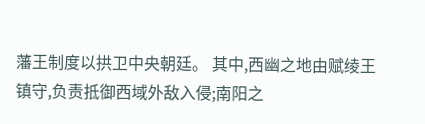藩王制度以拱卫中央朝廷。 其中,西幽之地由赋绫王镇守,负责抵御西域外敌入侵;南阳之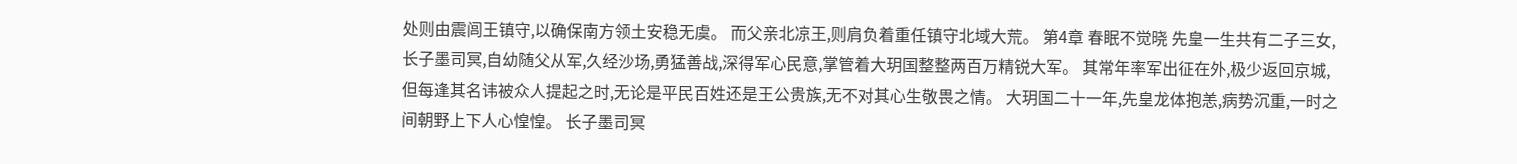处则由震闾王镇守,以确保南方领土安稳无虞。 而父亲北凉王,则肩负着重任镇守北域大荒。 第4章 春眠不觉晓 先皇一生共有二子三女,长子墨司冥,自幼随父从军,久经沙场,勇猛善战,深得军心民意,掌管着大玥国整整两百万精锐大军。 其常年率军出征在外,极少返回京城,但每逢其名讳被众人提起之时,无论是平民百姓还是王公贵族,无不对其心生敬畏之情。 大玥国二十一年,先皇龙体抱恙,病势沉重,一时之间朝野上下人心惶惶。 长子墨司冥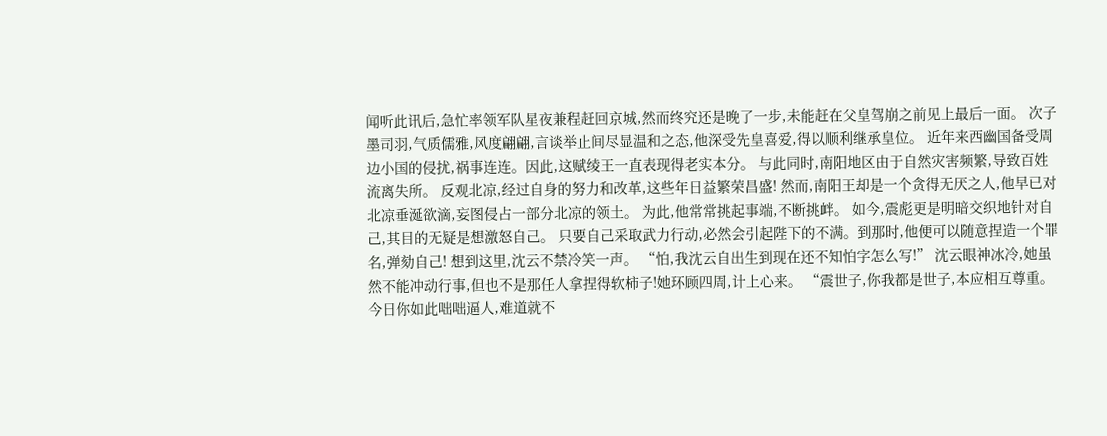闻听此讯后,急忙率领军队星夜兼程赶回京城,然而终究还是晚了一步,未能赶在父皇驾崩之前见上最后一面。 次子墨司羽,气质儒雅,风度翩翩,言谈举止间尽显温和之态,他深受先皇喜爱,得以顺利继承皇位。 近年来西幽国备受周边小国的侵扰,祸事连连。因此,这赋绫王一直表现得老实本分。 与此同时,南阳地区由于自然灾害频繁,导致百姓流离失所。 反观北凉,经过自身的努力和改革,这些年日益繁荣昌盛! 然而,南阳王却是一个贪得无厌之人,他早已对北凉垂涎欲滴,妄图侵占一部分北凉的领土。 为此,他常常挑起事端,不断挑衅。 如今,震彪更是明暗交织地针对自己,其目的无疑是想激怒自己。 只要自己采取武力行动,必然会引起陛下的不满。到那时,他便可以随意捏造一个罪名,弹劾自己! 想到这里,沈云不禁冷笑一声。 “怕,我沈云自出生到现在还不知怕字怎么写!” 沈云眼神冰冷,她虽然不能冲动行事,但也不是那任人拿捏得软柿子!她环顾四周,计上心来。 “震世子,你我都是世子,本应相互尊重。今日你如此咄咄逼人,难道就不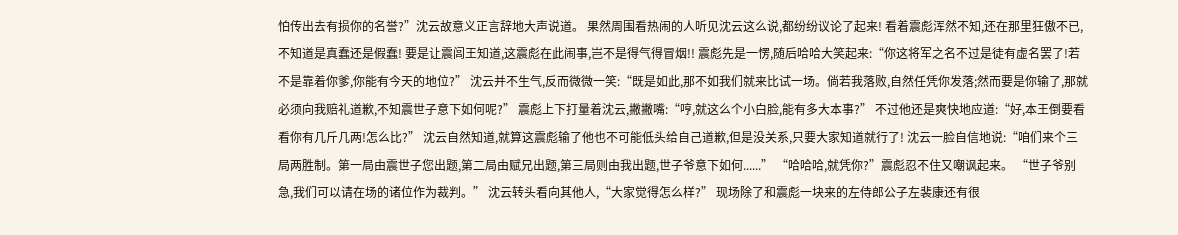怕传出去有损你的名誉?”沈云故意义正言辞地大声说道。 果然周围看热闹的人听见沈云这么说,都纷纷议论了起来! 看着震彪浑然不知,还在那里狂傲不已,不知道是真蠢还是假蠢! 要是让震闾王知道,这震彪在此闹事,岂不是得气得冒烟!! 震彪先是一愣,随后哈哈大笑起来:“你这将军之名不过是徒有虚名罢了!若不是靠着你爹,你能有今天的地位?” 沈云并不生气,反而微微一笑:“既是如此,那不如我们就来比试一场。倘若我落败,自然任凭你发落;然而要是你输了,那就必须向我赔礼道歉,不知震世子意下如何呢?” 震彪上下打量着沈云,撇撇嘴:“哼,就这么个小白脸,能有多大本事?” 不过他还是爽快地应道:“好,本王倒要看看你有几斤几两!怎么比?” 沈云自然知道,就算这震彪输了他也不可能低头给自己道歉,但是没关系,只要大家知道就行了! 沈云一脸自信地说:“咱们来个三局两胜制。第一局由震世子您出题,第二局由赋兄出题,第三局则由我出题,世子爷意下如何......” “哈哈哈,就凭你?”震彪忍不住又嘲讽起来。 “世子爷别急,我们可以请在场的诸位作为裁判。” 沈云转头看向其他人,“大家觉得怎么样?” 现场除了和震彪一块来的左侍郎公子左裴康还有很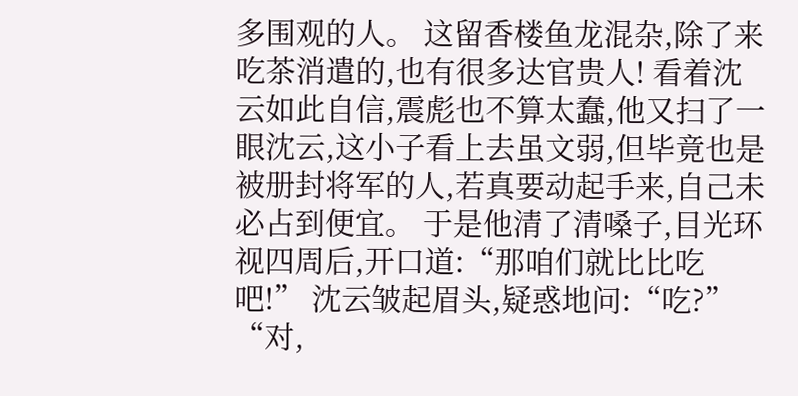多围观的人。 这留香楼鱼龙混杂,除了来吃茶消遣的,也有很多达官贵人! 看着沈云如此自信,震彪也不算太蠢,他又扫了一眼沈云,这小子看上去虽文弱,但毕竟也是被册封将军的人,若真要动起手来,自己未必占到便宜。 于是他清了清嗓子,目光环视四周后,开口道:“那咱们就比比吃吧!” 沈云皱起眉头,疑惑地问:“吃?” “对,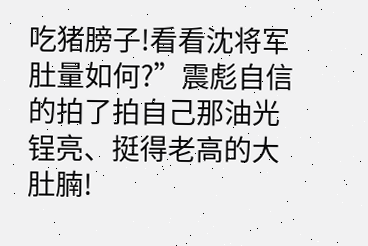吃猪膀子!看看沈将军肚量如何?”震彪自信的拍了拍自己那油光锃亮、挺得老高的大肚腩!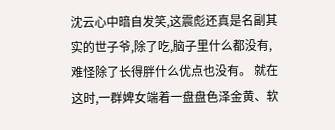沈云心中暗自发笑,这震彪还真是名副其实的世子爷,除了吃,脑子里什么都没有,难怪除了长得胖什么优点也没有。 就在这时,一群婢女端着一盘盘色泽金黄、软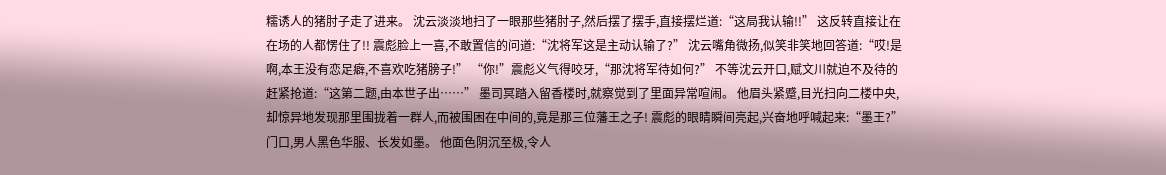糯诱人的猪肘子走了进来。 沈云淡淡地扫了一眼那些猪肘子,然后摆了摆手,直接摆烂道:“这局我认输!!” 这反转直接让在在场的人都愣住了!! 震彪脸上一喜,不敢置信的问道:“沈将军这是主动认输了?” 沈云嘴角微扬,似笑非笑地回答道:“哎!是啊,本王没有恋足癖,不喜欢吃猪膀子!” “你!”震彪义气得咬牙,“那沈将军待如何?” 不等沈云开口,赋文川就迫不及待的赶紧抢道:“这第二题,由本世子出……” 墨司冥踏入留香楼时,就察觉到了里面异常喧闹。 他眉头紧蹙,目光扫向二楼中央,却惊异地发现那里围拢着一群人,而被围困在中间的,竟是那三位藩王之子! 震彪的眼睛瞬间亮起,兴奋地呼喊起来:“墨王?” 门口,男人黑色华服、长发如墨。 他面色阴沉至极,令人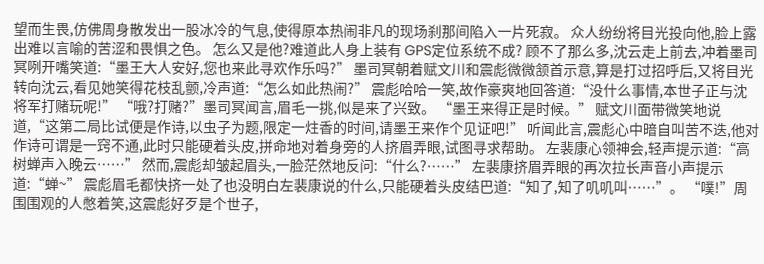望而生畏,仿佛周身散发出一股冰冷的气息,使得原本热闹非凡的现场刹那间陷入一片死寂。 众人纷纷将目光投向他,脸上露出难以言喻的苦涩和畏惧之色。 怎么又是他?难道此人身上装有 GPS定位系统不成? 顾不了那么多,沈云走上前去,冲着墨司冥咧开嘴笑道:“墨王大人安好,您也来此寻欢作乐吗?” 墨司冥朝着赋文川和震彪微微颔首示意,算是打过招呼后,又将目光转向沈云,看见她笑得花枝乱颤,冷声道:“怎么如此热闹?” 震彪哈哈一笑,故作豪爽地回答道:“没什么事情,本世子正与沈将军打赌玩呢!” “哦?打赌?”墨司冥闻言,眉毛一挑,似是来了兴致。 “墨王来得正是时候。” 赋文川面带微笑地说道,“这第二局比试便是作诗,以虫子为题,限定一炷香的时间,请墨王来作个见证吧!” 听闻此言,震彪心中暗自叫苦不迭,他对作诗可谓是一窍不通,此时只能硬着头皮,拼命地对着身旁的人挤眉弄眼,试图寻求帮助。 左裴康心领神会,轻声提示道:“高树蝉声入晚云……” 然而,震彪却皱起眉头,一脸茫然地反问:“什么?……” 左裴康挤眉弄眼的再次拉长声音小声提示道:“蝉~” 震彪眉毛都快挤一处了也没明白左裴康说的什么,只能硬着头皮结巴道:“知了,知了叽叽叫……”。 “噗!”周围围观的人憋着笑,这震彪好歹是个世子,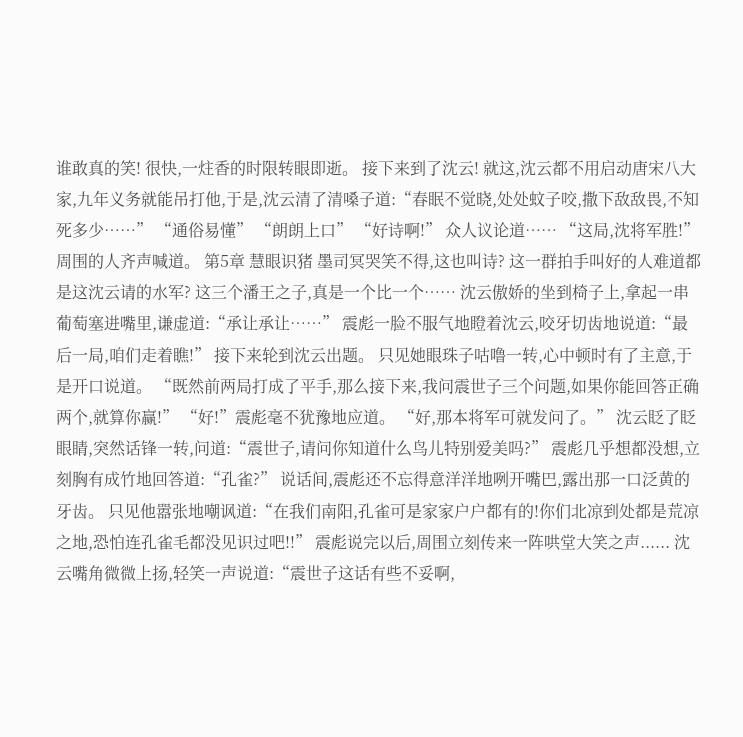谁敢真的笑! 很快,一炷香的时限转眼即逝。 接下来到了沈云! 就这,沈云都不用启动唐宋八大家,九年义务就能吊打他,于是,沈云清了清嗓子道:“春眠不觉晓,处处蚊子咬,撒下敌敌畏,不知死多少……” “通俗易懂” “朗朗上口” “好诗啊!” 众人议论道…… “这局,沈将军胜!”周围的人齐声喊道。 第5章 慧眼识猪 墨司冥哭笑不得,这也叫诗? 这一群拍手叫好的人难道都是这沈云请的水军? 这三个潘王之子,真是一个比一个…… 沈云傲娇的坐到椅子上,拿起一串葡萄塞进嘴里,谦虚道:“承让承让……” 震彪一脸不服气地瞪着沈云,咬牙切齿地说道:“最后一局,咱们走着瞧!” 接下来轮到沈云出题。 只见她眼珠子咕噜一转,心中顿时有了主意,于是开口说道。 “既然前两局打成了平手,那么接下来,我问震世子三个问题,如果你能回答正确两个,就算你赢!” “好!”震彪毫不犹豫地应道。 “好,那本将军可就发问了。” 沈云眨了眨眼睛,突然话锋一转,问道:“震世子,请问你知道什么鸟儿特别爱美吗?” 震彪几乎想都没想,立刻胸有成竹地回答道:“孔雀?” 说话间,震彪还不忘得意洋洋地咧开嘴巴,露出那一口泛黄的牙齿。 只见他嚣张地嘲讽道:“在我们南阳,孔雀可是家家户户都有的!你们北凉到处都是荒凉之地,恐怕连孔雀毛都没见识过吧!!” 震彪说完以后,周围立刻传来一阵哄堂大笑之声...... 沈云嘴角微微上扬,轻笑一声说道:“震世子这话有些不妥啊,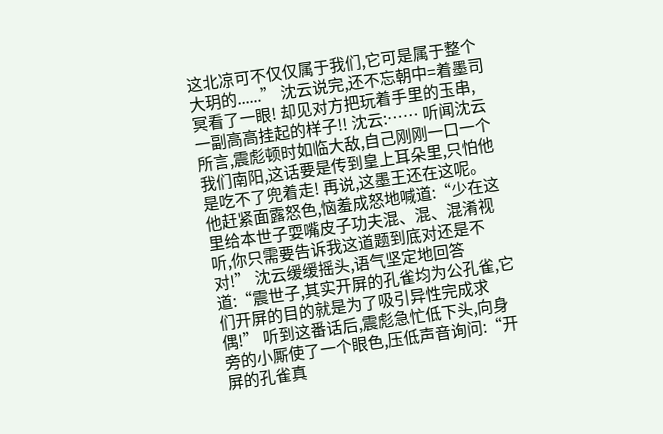这北凉可不仅仅属于我们,它可是属于整个大玥的......” 沈云说完,还不忘朝中=着墨司冥看了一眼! 却见对方把玩着手里的玉串,一副高高挂起的样子!! 沈云:…… 听闻沈云所言,震彪顿时如临大敌,自己刚刚一口一个我们南阳,这话要是传到皇上耳朵里,只怕他是吃不了兜着走! 再说,这墨王还在这呢。 他赶紧面露怒色,恼羞成怒地喊道:“少在这里给本世子耍嘴皮子功夫混、混、混淆视听,你只需要告诉我这道题到底对还是不对!” 沈云缓缓摇头,语气坚定地回答道:“震世子,其实开屏的孔雀均为公孔雀,它们开屏的目的就是为了吸引异性完成求偶!” 听到这番话后,震彪急忙低下头,向身旁的小厮使了一个眼色,压低声音询问:“开屏的孔雀真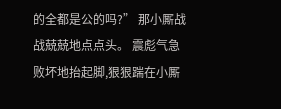的全都是公的吗?” 那小厮战战兢兢地点点头。 震彪气急败坏地抬起脚,狠狠踹在小厮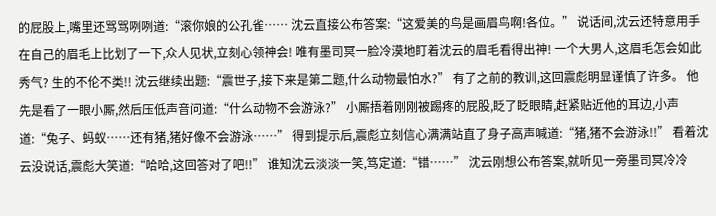的屁股上,嘴里还骂骂咧咧道:“滚你娘的公孔雀…… 沈云直接公布答案:“这爱美的鸟是画眉鸟啊!各位。” 说话间,沈云还特意用手在自己的眉毛上比划了一下,众人见状,立刻心领神会! 唯有墨司冥一脸冷漠地盯着沈云的眉毛看得出神! 一个大男人,这眉毛怎会如此秀气? 生的不伦不类!! 沈云继续出题:“震世子,接下来是第二题,什么动物最怕水?” 有了之前的教训,这回震彪明显谨慎了许多。 他先是看了一眼小厮,然后压低声音问道:“什么动物不会游泳?” 小厮捂着刚刚被踢疼的屁股,眨了眨眼睛,赶紧贴近他的耳边,小声道:“兔子、蚂蚁……还有猪,猪好像不会游泳……” 得到提示后,震彪立刻信心满满站直了身子高声喊道:“猪,猪不会游泳!!” 看着沈云没说话,震彪大笑道:“哈哈,这回答对了吧!!” 谁知沈云淡淡一笑,笃定道:“错……” 沈云刚想公布答案,就听见一旁墨司冥冷冷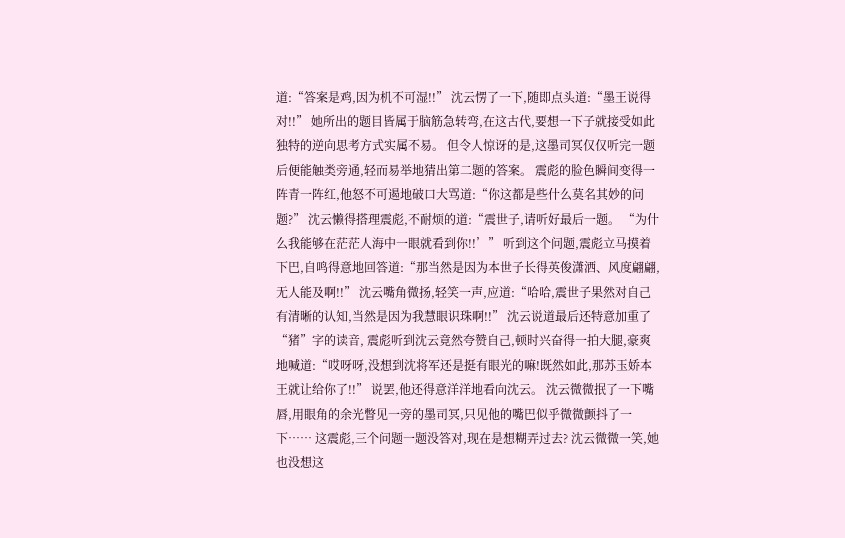道:“答案是鸡,因为机不可湿!!” 沈云愣了一下,随即点头道:“墨王说得对!!” 她所出的题目皆属于脑筋急转弯,在这古代,要想一下子就接受如此独特的逆向思考方式实属不易。 但令人惊讶的是,这墨司冥仅仅听完一题后便能触类旁通,轻而易举地猜出第二题的答案。 震彪的脸色瞬间变得一阵青一阵红,他怒不可遏地破口大骂道:“你这都是些什么莫名其妙的问题?” 沈云懒得搭理震彪,不耐烦的道:“震世子,请听好最后一题。 “为什么我能够在茫茫人海中一眼就看到你!!’” 听到这个问题,震彪立马摸着下巴,自鸣得意地回答道:“那当然是因为本世子长得英俊潇洒、风度翩翩,无人能及啊!!” 沈云嘴角微扬,轻笑一声,应道:“哈哈,震世子果然对自己有清晰的认知,当然是因为我慧眼识珠啊!!” 沈云说道最后还特意加重了“猪”字的读音, 震彪听到沈云竟然夸赞自己,顿时兴奋得一拍大腿,豪爽地喊道:“哎呀呀,没想到沈将军还是挺有眼光的嘛!既然如此,那苏玉娇本王就让给你了!!” 说罢,他还得意洋洋地看向沈云。 沈云微微抿了一下嘴唇,用眼角的余光瞥见一旁的墨司冥,只见他的嘴巴似乎微微颤抖了一下…… 这震彪,三个问题一题没答对,现在是想糊弄过去? 沈云微微一笑,她也没想这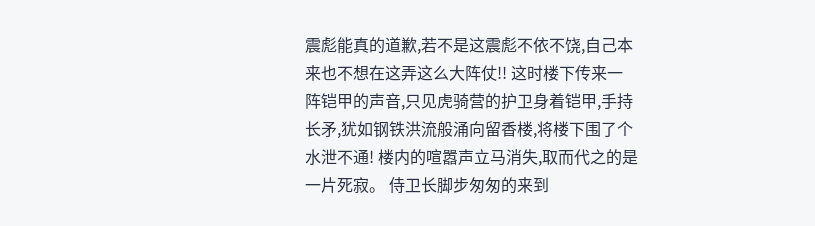震彪能真的道歉,若不是这震彪不依不饶,自己本来也不想在这弄这么大阵仗!! 这时楼下传来一阵铠甲的声音,只见虎骑营的护卫身着铠甲,手持长矛,犹如钢铁洪流般涌向留香楼,将楼下围了个水泄不通! 楼内的喧嚣声立马消失,取而代之的是一片死寂。 侍卫长脚步匆匆的来到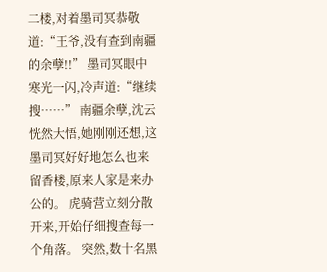二楼,对着墨司冥恭敬道:“王爷,没有查到南疆的余孽!!” 墨司冥眼中寒光一闪,冷声道:“继续搜……” 南疆余孽,沈云恍然大悟,她刚刚还想,这墨司冥好好地怎么也来留香楼,原来人家是来办公的。 虎骑营立刻分散开来,开始仔细搜查每一个角落。 突然,数十名黑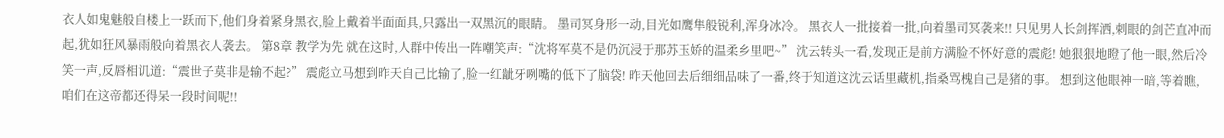衣人如鬼魅般自楼上一跃而下,他们身着紧身黑衣,脸上戴着半面面具,只露出一双黑沉的眼睛。 墨司冥身形一动,目光如鹰隼般锐利,浑身冰冷。 黑衣人一批接着一批,向着墨司冥袭来!! 只见男人长剑挥洒,刺眼的剑芒直冲而起,犹如狂风暴雨般向着黑衣人袭去。 第8章 教学为先 就在这时,人群中传出一阵嘲笑声:“沈将军莫不是仍沉浸于那苏玉娇的温柔乡里吧~” 沈云转头一看,发现正是前方满脸不怀好意的震彪! 她狠狠地瞪了他一眼,然后冷笑一声,反唇相讥道:“震世子莫非是输不起?” 震彪立马想到昨天自己比输了,脸一红龇牙咧嘴的低下了脑袋! 昨天他回去后细细品味了一番,终于知道这沈云话里藏机,指桑骂槐自己是猪的事。 想到这他眼神一暗,等着瞧,咱们在这帝都还得呆一段时间呢!!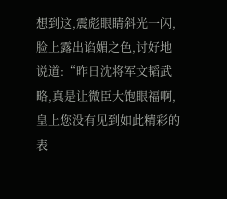想到这,震彪眼睛斜光一闪,脸上露出谄媚之色,讨好地说道:“昨日沈将军文韬武略,真是让微臣大饱眼福啊,皇上您没有见到如此精彩的表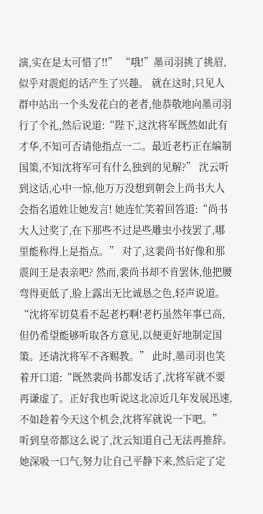演,实在是太可惜了!!” “哦!”墨司羽挑了挑眉,似乎对震彪的话产生了兴趣。 就在这时,只见人群中站出一个头发花白的老者,他恭敬地向墨司羽行了个礼,然后说道:“陛下,这沈将军既然如此有才华,不知可否请他指点一二。最近老朽正在编制国策,不知沈将军可有什么独到的见解?” 沈云听到这话,心中一惊,他万万没想到朝会上尚书大人会指名道姓让她发言! 她连忙笑着回答道:“尚书大人过奖了,在下那些不过是些雕虫小技罢了,哪里能称得上是指点。” 对了,这裴尚书好像和那震闾王是表亲吧? 然而,裴尚书却不肯罢休,他把腰弯得更低了,脸上露出无比诚恳之色,轻声说道。 “沈将军切莫看不起老朽啊!老朽虽然年事已高,但仍希望能够听取各方意见,以便更好地制定国策。还请沈将军不吝赐教。” 此时,墨司羽也笑着开口道:“既然裴尚书都发话了,沈将军就不要再谦虚了。正好我也听说这北凉近几年发展迅速,不如趁着今天这个机会,沈将军就说一下吧。” 听到皇帝都这么说了,沈云知道自己无法再推辞。 她深吸一口气,努力让自己平静下来,然后定了定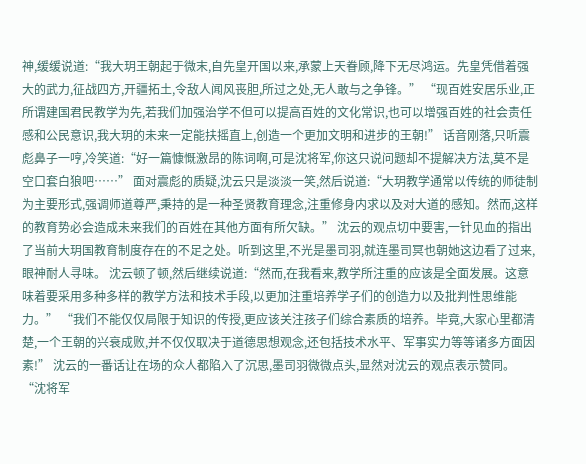神,缓缓说道:“我大玥王朝起于微末,自先皇开国以来,承蒙上天眷顾,降下无尽鸿运。先皇凭借着强大的武力,征战四方,开疆拓土,令敌人闻风丧胆,所过之处,无人敢与之争锋。” “现百姓安居乐业,正所谓建国君民教学为先,若我们加强治学不但可以提高百姓的文化常识,也可以增强百姓的社会责任感和公民意识,我大玥的未来一定能扶摇直上,创造一个更加文明和进步的王朝!” 话音刚落,只听震彪鼻子一哼,冷笑道:“好一篇慷慨激昂的陈词啊,可是沈将军,你这只说问题却不提解决方法,莫不是空口套白狼吧……” 面对震彪的质疑,沈云只是淡淡一笑,然后说道:“大玥教学通常以传统的师徒制为主要形式,强调师道尊严,秉持的是一种圣贤教育理念,注重修身内求以及对大道的感知。然而,这样的教育势必会造成未来我们的百姓在其他方面有所欠缺。” 沈云的观点切中要害,一针见血的指出了当前大玥国教育制度存在的不足之处。听到这里,不光是墨司羽,就连墨司冥也朝她这边看了过来,眼神耐人寻味。 沈云顿了顿,然后继续说道:“然而,在我看来,教学所注重的应该是全面发展。这意味着要采用多种多样的教学方法和技术手段,以更加注重培养学子们的创造力以及批判性思维能力。” “我们不能仅仅局限于知识的传授,更应该关注孩子们综合素质的培养。毕竟,大家心里都清楚,一个王朝的兴衰成败,并不仅仅取决于道德思想观念,还包括技术水平、军事实力等等诸多方面因素!” 沈云的一番话让在场的众人都陷入了沉思,墨司羽微微点头,显然对沈云的观点表示赞同。 “沈将军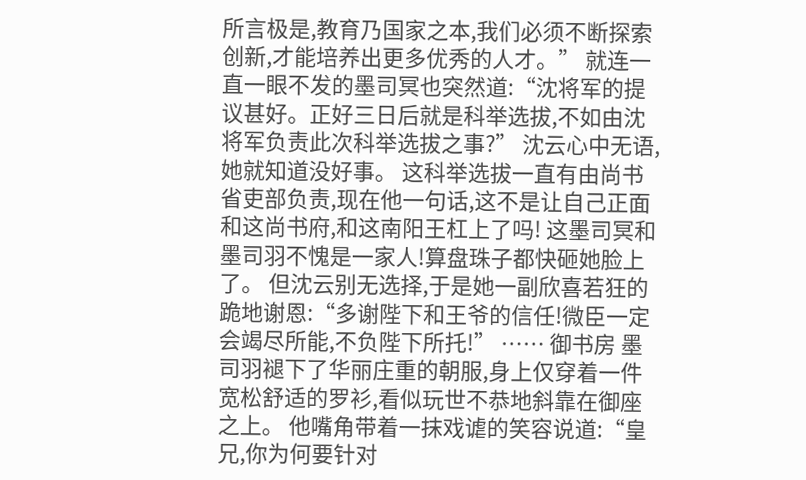所言极是,教育乃国家之本,我们必须不断探索创新,才能培养出更多优秀的人才。” 就连一直一眼不发的墨司冥也突然道:“沈将军的提议甚好。正好三日后就是科举选拔,不如由沈将军负责此次科举选拔之事?” 沈云心中无语,她就知道没好事。 这科举选拔一直有由尚书省吏部负责,现在他一句话,这不是让自己正面和这尚书府,和这南阳王杠上了吗! 这墨司冥和墨司羽不愧是一家人!算盘珠子都快砸她脸上了。 但沈云别无选择,于是她一副欣喜若狂的跪地谢恩:“多谢陛下和王爷的信任!微臣一定会竭尽所能,不负陛下所托!” …… 御书房 墨司羽褪下了华丽庄重的朝服,身上仅穿着一件宽松舒适的罗衫,看似玩世不恭地斜靠在御座之上。 他嘴角带着一抹戏谑的笑容说道:“皇兄,你为何要针对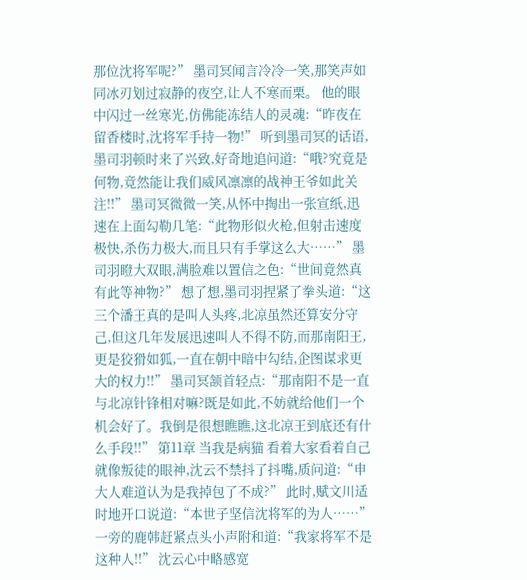那位沈将军呢?” 墨司冥闻言冷冷一笑,那笑声如同冰刃划过寂静的夜空,让人不寒而栗。 他的眼中闪过一丝寒光,仿佛能冻结人的灵魂:“昨夜在留香楼时,沈将军手持一物!” 听到墨司冥的话语,墨司羽顿时来了兴致,好奇地追问道:“哦?究竟是何物,竟然能让我们威风凛凛的战神王爷如此关注!!” 墨司冥微微一笑,从怀中掏出一张宣纸,迅速在上面勾勒几笔:“此物形似火枪,但射击速度极快,杀伤力极大,而且只有手掌这么大……” 墨司羽瞪大双眼,满脸难以置信之色:“世间竟然真有此等神物?” 想了想,墨司羽捏紧了拳头道:“这三个潘王真的是叫人头疼,北凉虽然还算安分守己,但这几年发展迅速叫人不得不防,而那南阳王,更是狡猾如狐,一直在朝中暗中勾结,企图谋求更大的权力!!” 墨司冥颔首轻点:“那南阳不是一直与北凉针锋相对嘛?既是如此,不妨就给他们一个机会好了。我倒是很想瞧瞧,这北凉王到底还有什么手段!!” 第11章 当我是病猫 看着大家看着自己就像叛徒的眼神,沈云不禁抖了抖嘴,质问道:“申大人难道认为是我掉包了不成?” 此时,赋文川适时地开口说道:“本世子坚信沈将军的为人……” 一旁的鹿韩赶紧点头小声附和道:“我家将军不是这种人!!” 沈云心中略感宽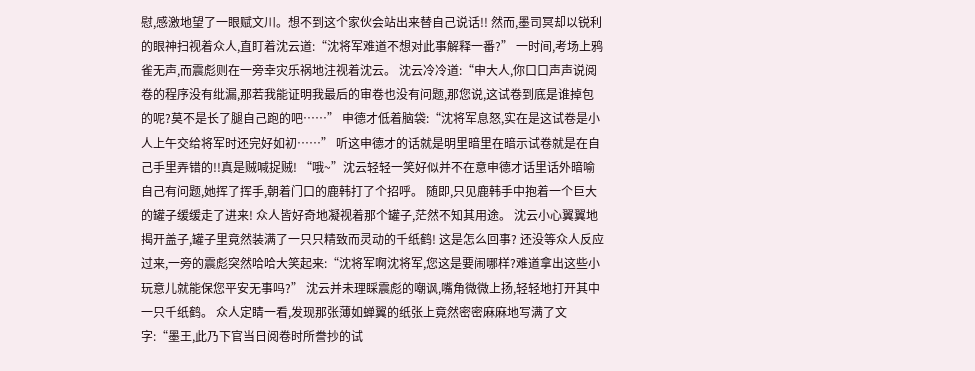慰,感激地望了一眼赋文川。想不到这个家伙会站出来替自己说话!! 然而,墨司冥却以锐利的眼神扫视着众人,直盯着沈云道:“沈将军难道不想对此事解释一番?” 一时间,考场上鸦雀无声,而震彪则在一旁幸灾乐祸地注视着沈云。 沈云冷冷道:“申大人,你口口声声说阅卷的程序没有纰漏,那若我能证明我最后的审卷也没有问题,那您说,这试卷到底是谁掉包的呢?莫不是长了腿自己跑的吧……” 申德才低着脑袋:“沈将军息怒,实在是这试卷是小人上午交给将军时还完好如初……” 听这申德才的话就是明里暗里在暗示试卷就是在自己手里弄错的!!真是贼喊捉贼! “哦~”沈云轻轻一笑好似并不在意申德才话里话外暗喻自己有问题,她挥了挥手,朝着门口的鹿韩打了个招呼。 随即,只见鹿韩手中抱着一个巨大的罐子缓缓走了进来! 众人皆好奇地凝视着那个罐子,茫然不知其用途。 沈云小心翼翼地揭开盖子,罐子里竟然装满了一只只精致而灵动的千纸鹤! 这是怎么回事? 还没等众人反应过来,一旁的震彪突然哈哈大笑起来:“沈将军啊沈将军,您这是要闹哪样?难道拿出这些小玩意儿就能保您平安无事吗?” 沈云并未理睬震彪的嘲讽,嘴角微微上扬,轻轻地打开其中一只千纸鹤。 众人定睛一看,发现那张薄如蝉翼的纸张上竟然密密麻麻地写满了文字:“墨王,此乃下官当日阅卷时所誊抄的试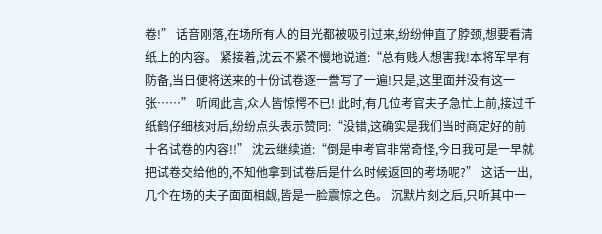卷!” 话音刚落,在场所有人的目光都被吸引过来,纷纷伸直了脖颈,想要看清纸上的内容。 紧接着,沈云不紧不慢地说道:“总有贱人想害我!本将军早有防备,当日便将送来的十份试卷逐一誊写了一遍!只是,这里面并没有这一张……” 听闻此言,众人皆惊愕不已! 此时,有几位考官夫子急忙上前,接过千纸鹤仔细核对后,纷纷点头表示赞同:“没错,这确实是我们当时商定好的前十名试卷的内容!!” 沈云继续道:“倒是申考官非常奇怪,今日我可是一早就把试卷交给他的,不知他拿到试卷后是什么时候返回的考场呢?” 这话一出,几个在场的夫子面面相觑,皆是一脸震惊之色。 沉默片刻之后,只听其中一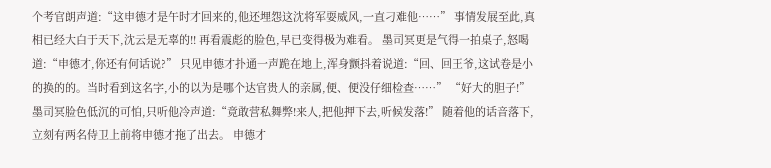个考官朗声道:“这申德才是午时才回来的,他还埋怨这沈将军耍威风,一直刁难他……” 事情发展至此,真相已经大白于天下,沈云是无辜的!! 再看震彪的脸色,早已变得极为难看。 墨司冥更是气得一拍桌子,怒喝道:“申德才,你还有何话说?” 只见申德才扑通一声跪在地上,浑身颤抖着说道:“回、回王爷,这试卷是小的换的的。当时看到这名字,小的以为是哪个达官贵人的亲属,便、便没仔细检查……” “好大的胆子!” 墨司冥脸色低沉的可怕,只听他冷声道:“竟敢营私舞弊!来人,把他押下去,听候发落!” 随着他的话音落下,立刻有两名侍卫上前将申德才拖了出去。 申德才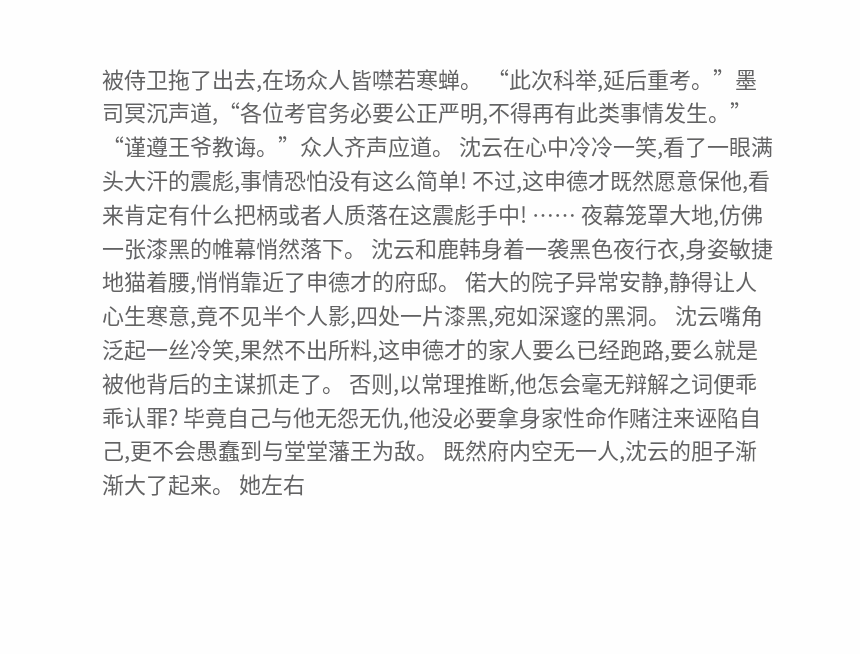被侍卫拖了出去,在场众人皆噤若寒蝉。 “此次科举,延后重考。”墨司冥沉声道,“各位考官务必要公正严明,不得再有此类事情发生。” “谨遵王爷教诲。”众人齐声应道。 沈云在心中冷冷一笑,看了一眼满头大汗的震彪,事情恐怕没有这么简单! 不过,这申德才既然愿意保他,看来肯定有什么把柄或者人质落在这震彪手中! …… 夜幕笼罩大地,仿佛一张漆黑的帷幕悄然落下。 沈云和鹿韩身着一袭黑色夜行衣,身姿敏捷地猫着腰,悄悄靠近了申德才的府邸。 偌大的院子异常安静,静得让人心生寒意,竟不见半个人影,四处一片漆黑,宛如深邃的黑洞。 沈云嘴角泛起一丝冷笑,果然不出所料,这申德才的家人要么已经跑路,要么就是被他背后的主谋抓走了。 否则,以常理推断,他怎会毫无辩解之词便乖乖认罪? 毕竟自己与他无怨无仇,他没必要拿身家性命作赌注来诬陷自己,更不会愚蠢到与堂堂藩王为敌。 既然府内空无一人,沈云的胆子渐渐大了起来。 她左右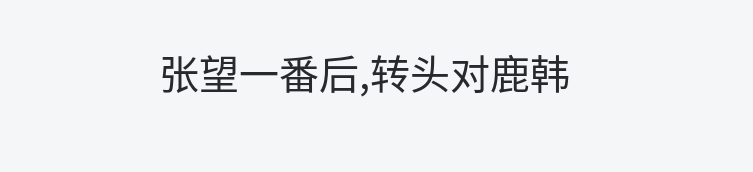张望一番后,转头对鹿韩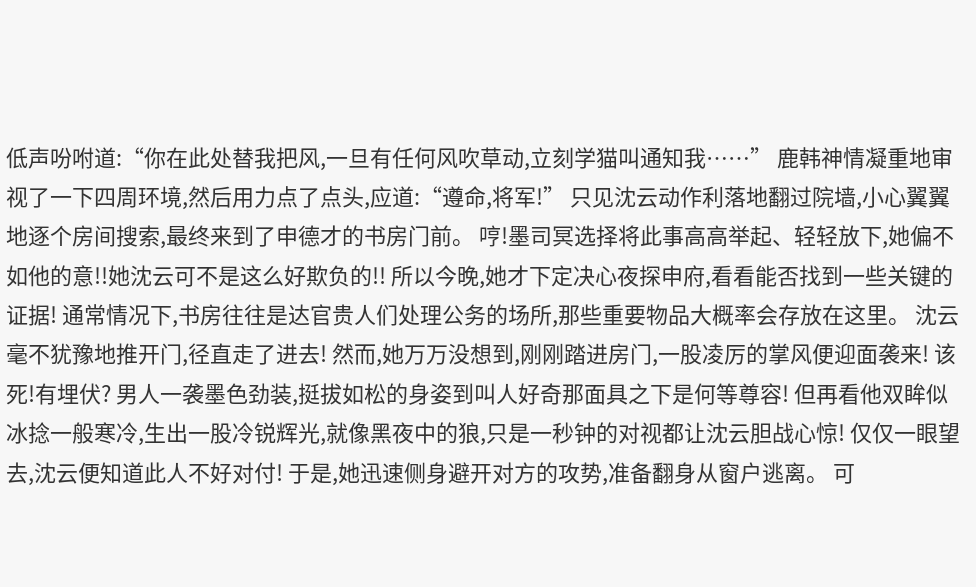低声吩咐道:“你在此处替我把风,一旦有任何风吹草动,立刻学猫叫通知我……” 鹿韩神情凝重地审视了一下四周环境,然后用力点了点头,应道:“遵命,将军!” 只见沈云动作利落地翻过院墙,小心翼翼地逐个房间搜索,最终来到了申德才的书房门前。 哼!墨司冥选择将此事高高举起、轻轻放下,她偏不如他的意!!她沈云可不是这么好欺负的!! 所以今晚,她才下定决心夜探申府,看看能否找到一些关键的证据! 通常情况下,书房往往是达官贵人们处理公务的场所,那些重要物品大概率会存放在这里。 沈云毫不犹豫地推开门,径直走了进去! 然而,她万万没想到,刚刚踏进房门,一股凌厉的掌风便迎面袭来! 该死!有埋伏? 男人一袭墨色劲装,挺拔如松的身姿到叫人好奇那面具之下是何等尊容! 但再看他双眸似冰捻一般寒冷,生出一股冷锐辉光,就像黑夜中的狼,只是一秒钟的对视都让沈云胆战心惊! 仅仅一眼望去,沈云便知道此人不好对付! 于是,她迅速侧身避开对方的攻势,准备翻身从窗户逃离。 可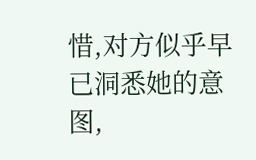惜,对方似乎早已洞悉她的意图,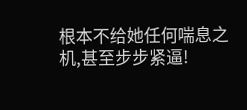根本不给她任何喘息之机,甚至步步紧逼!